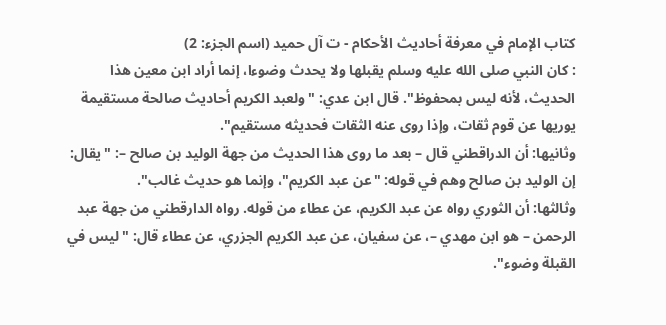كتاب الإمام في معرفة أحاديث الأحكام - ت آل حميد (اسم الجزء: 2)
: كان النبي صلى الله عليه وسلم يقبلها ولا يحدث وضوءا، إنما أراد ابن معين هذا الحديث، لأنه ليس بمحفوظ". قال ابن عدي: "ولعبد الكريم أحاديث صالحة مستقيمة يوريها عن قوم ثقات، وإذا روى عنه الثقات فحديثه مستقيم".
وثانيها: أن الدراقطني قال – بعد ما روى هذا الحديث من جهة الوليد بن صالح –: "يقال: إن الوليد بن صالح وهم في قوله: "عن عبد الكريم"، وإنما هو حديث غالب".
وثالثها: أن الثوري رواه عن عبد الكريم، عن عطاء من قوله. رواه الدارقطني من جهة عبد الرحمن – هو ابن مهدي –، عن سفيان، عن عبد الكريم الجزري، عن عطاء قال: "ليس في القبلة وضوء".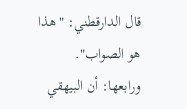قال الدارقطني: "هذا هو الصواب".
ورابعها: أن البيهقي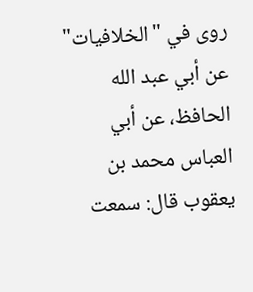روى في "الخلافيات" عن أبي عبد الله الحافظ، عن أبي العباس محمد بن يعقوب قال: سمعت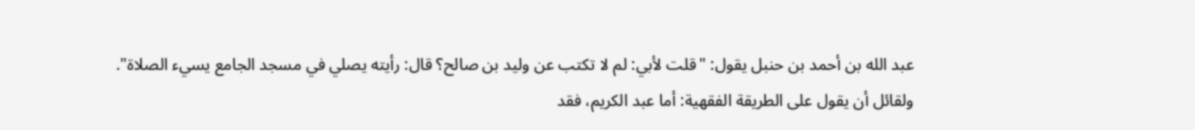عبد الله بن أحمد بن حنبل يقول: "قلت لأبي: لم لا تكتب عن وليد بن صالح؟ قال: رأيته يصلي في مسجد الجامع يسيء الصلاة".
ولقائل أن يقول على الطريقة الفقهية: أما عبد الكريم، فقد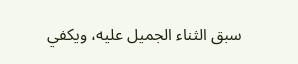سبق الثناء الجميل عليه، ويكفي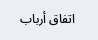اتفاق أرباب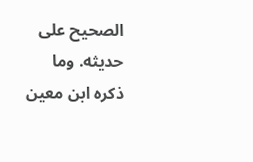الصحيح على حديثه. وما ذكره ابن معين